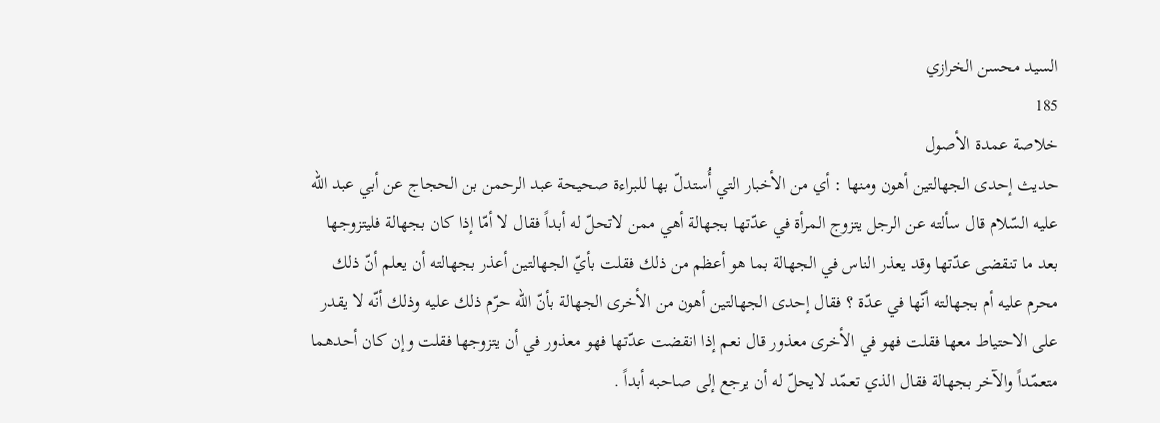السيد محسن الخرازي
185
خلاصة عمدة الأصول
حديث إحدى الجهالتين أهون ومنها : أي من الأخبار التي أُستدلّ بها للبراءة صحيحة عبد الرحمن بن الحجاج عن أبي عبد الله عليه السّلام قال سألته عن الرجل يتزوج المرأة في عدّتها بجهالة أهي ممن لاتحلّ له أبداً فقال لا أمّا إذا كان بجهالة فليتزوجها بعد ما تنقضى عدّتها وقد يعذر الناس في الجهالة بما هو أعظم من ذلك فقلت بأيّ الجهالتين أعذر بجهالته أن يعلم أنّ ذلك محرم عليه أم بجهالته أنّها في عدّة ؟ فقال إحدى الجهالتين أهون من الأخرى الجهالة بأنّ الله حرّم ذلك عليه وذلك أنّه لا يقدر على الاحتياط معها فقلت فهو في الأخرى معذور قال نعم إذا انقضت عدّتها فهو معذور في أن يتزوجها فقلت وإن كان أحدهما متعمّداً والآخر بجهالة فقال الذي تعمّد لايحلّ له أن يرجع إلى صاحبه أبداً .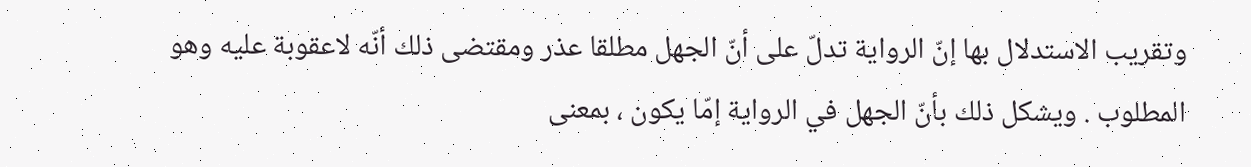وتقريب الاستدلال بها إنّ الرواية تدلّ على أنّ الجهل مطلقا عذر ومقتضى ذلك أنّه لاعقوبة عليه وهو المطلوب . ويشكل ذلك بأنّ الجهل في الرواية إمّا يكون ، بمعنى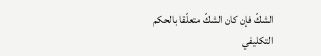الشكّ فإن كان الشكّ متعلّقا بالحكم التكليفي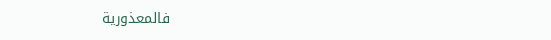فالمعذورية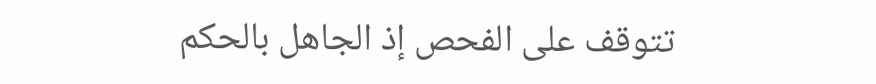تتوقف على الفحص إذ الجاهل بالحكم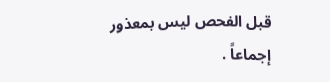قبل الفحص ليس بمعذور إجماعاً .